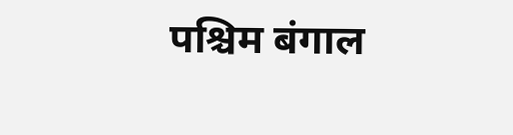पश्चिम बंगाल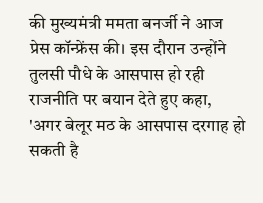की मुख्यमंत्री ममता बनर्जी ने आज प्रेस कॉन्फ्रेंस की। इस दौरान उन्होंने तुलसी पौधे के आसपास हो रही राजनीति पर बयान देते हुए कहा, 'अगर बेलूर मठ के आसपास दरगाह हो सकती है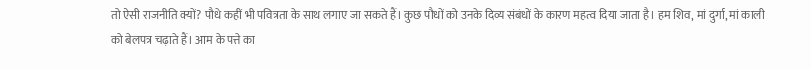तो ऐसी राजनीति क्यों? पौधे कहीं भी पवित्रता के साथ लगाए जा सकते हैं। कुछ पौधों को उनके दिव्य संबंधों के कारण महत्व दिया जाता है। हम शिव, मां दुर्गा, मां काली को बेलपत्र चढ़ाते हैं। आम के पत्ते का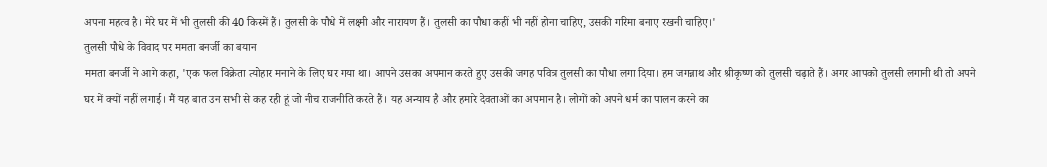अपना महत्व है। मेरे घर में भी तुलसी की 40 किस्में हैं। तुलसी के पौधे में लक्ष्मी और नारायण हैं। तुलसी का पौधा कहीं भी नहीं होना चाहिए, उसकी गरिमा बनाए रखनी चाहिए।'
तुलसी पौधे के विवाद पर ममता बनर्जी का बयान
ममता बनर्जी ने आगे कहा, 'एक फल विक्रेता त्योहार मनाने के लिए घर गया था। आपने उसका अपमान करते हुए उसकी जगह पवित्र तुलसी का पौधा लगा दिया। हम जगन्नाथ और श्रीकृष्ण को तुलसी चढ़ाते हैं। अगर आपको तुलसी लगानी थी तो अपने घर में क्यों नहीं लगाई। मैं यह बात उन सभी से कह रही हूं जो नीच राजनीति करते हैं। यह अन्याय है और हमारे देवताओं का अपमान है। लोगों को अपने धर्म का पालन करने का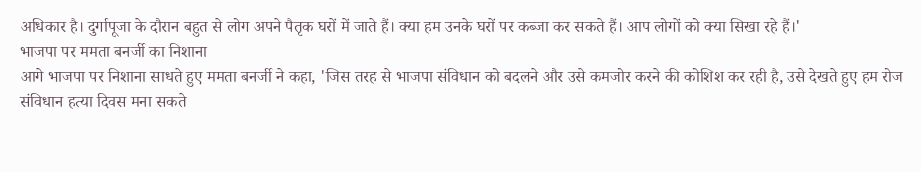अधिकार है। दुर्गापूजा के दौरान बहुत से लोग अपने पैतृक घरों में जाते हैं। क्या हम उनके घरों पर कब्जा कर सकते हैं। आप लोगों को क्या सिखा रहे हैं।'
भाजपा पर ममता बनर्जी का निशाना
आगे भाजपा पर निशाना साधते हुए ममता बनर्जी ने कहा, 'जिस तरह से भाजपा संविधान को बदलने और उसे कमजोर करने की कोशिश कर रही है, उसे देखते हुए हम रोज संविधान हत्या दिवस मना सकते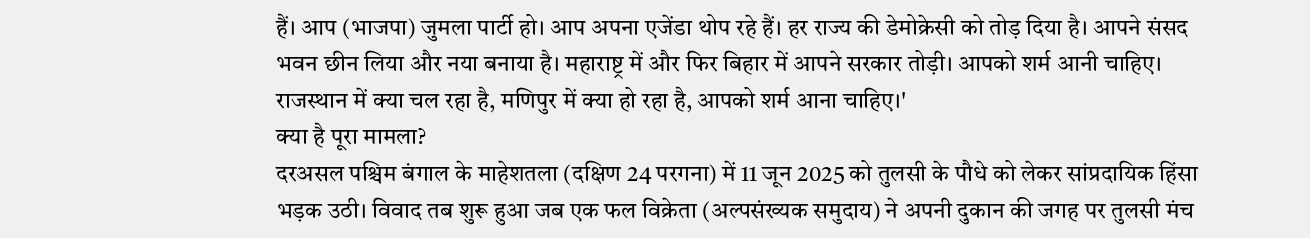हैं। आप (भाजपा) जुमला पार्टी हो। आप अपना एजेंडा थोप रहे हैं। हर राज्य की डेमोक्रेसी को तोड़ दिया है। आपने संसद भवन छीन लिया और नया बनाया है। महाराष्ट्र में और फिर बिहार में आपने सरकार तोड़ी। आपको शर्म आनी चाहिए। राजस्थान में क्या चल रहा है, मणिपुर में क्या हो रहा है, आपको शर्म आना चाहिए।'
क्या है पूरा मामला?
दरअसल पश्चिम बंगाल के माहेशतला (दक्षिण 24 परगना) में 11 जून 2025 को तुलसी के पौधे को लेकर सांप्रदायिक हिंसा भड़क उठी। विवाद तब शुरू हुआ जब एक फल विक्रेता (अल्पसंख्यक समुदाय) ने अपनी दुकान की जगह पर तुलसी मंच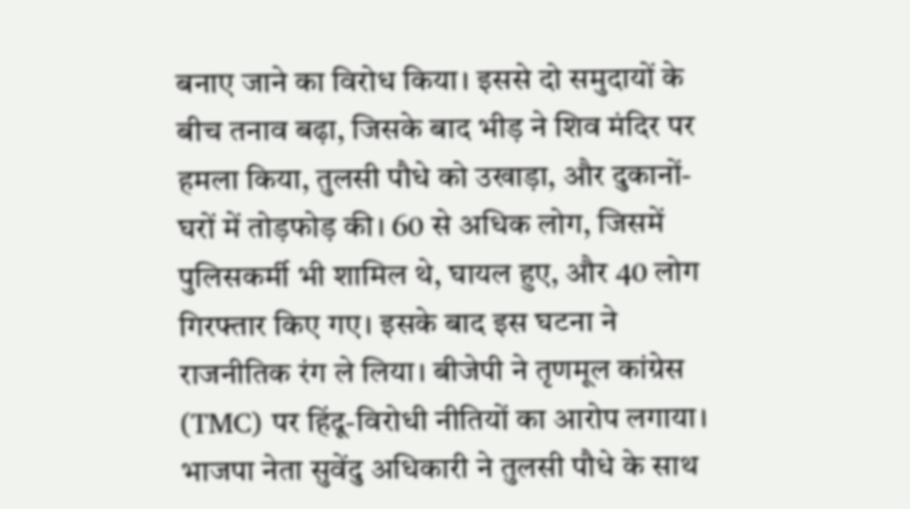बनाए जाने का विरोध किया। इससे दो समुदायों के बीच तनाव बढ़ा, जिसके बाद भीड़ ने शिव मंदिर पर हमला किया, तुलसी पौधे को उखाड़ा, और दुकानों-घरों में तोड़फोड़ की। 60 से अधिक लोग, जिसमें पुलिसकर्मी भी शामिल थे, घायल हुए, और 40 लोग गिरफ्तार किए गए। इसके बाद इस घटना ने राजनीतिक रंग ले लिया। बीजेपी ने तृणमूल कांग्रेस (TMC) पर हिंदू-विरोधी नीतियों का आरोप लगाया। भाजपा नेता सुवेंदु अधिकारी ने तुलसी पौधे के साथ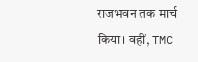राजभवन तक मार्च किया। वहीं, TMC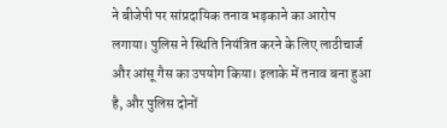ने बीजेपी पर सांप्रदायिक तनाव भड़काने का आरोप लगाया। पुलिस ने स्थिति नियंत्रित करने के लिए लाठीचार्ज और आंसू गैस का उपयोग किया। इलाके में तनाव बना हुआ है, और पुलिस दोनों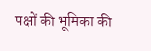पक्षों की भूमिका की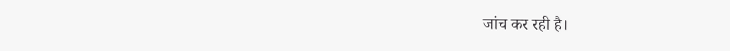जांच कर रही है।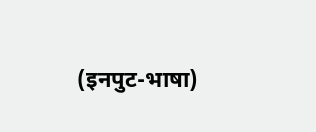(इनपुट-भाषा)